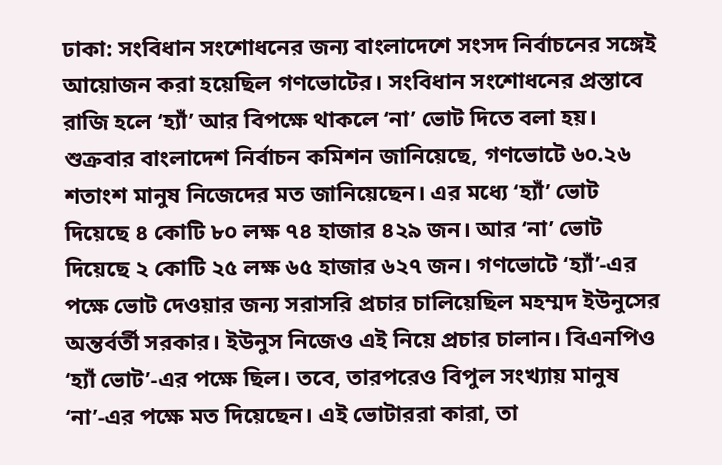ঢাকা: সংবিধান সংশোধনের জন্য বাংলাদেশে সংসদ নির্বাচনের সঙ্গেই আয়োজন করা হয়েছিল গণভোটের। সংবিধান সংশোধনের প্রস্তাবে রাজি হলে ‘হ্যাঁ’ আর বিপক্ষে থাকলে ‘না’ ভোট দিতে বলা হয়। শুক্রবার বাংলাদেশ নির্বাচন কমিশন জানিয়েছে, গণভোটে ৬০.২৬ শতাংশ মানুষ নিজেদের মত জানিয়েছেন। এর মধ্যে ‘হ্যাঁ’ ভোট দিয়েছে ৪ কোটি ৮০ লক্ষ ৭৪ হাজার ৪২৯ জন। আর ‘না’ ভোট দিয়েছে ২ কোটি ২৫ লক্ষ ৬৫ হাজার ৬২৭ জন। গণভোটে ‘হ্যাঁ’-এর পক্ষে ভোট দেওয়ার জন্য সরাসরি প্রচার চালিয়েছিল মহম্মদ ইউনুসের অন্তর্বর্তী সরকার। ইউনুস নিজেও এই নিয়ে প্রচার চালান। বিএনপিও ‘হ্যাঁ ভোট’-এর পক্ষে ছিল। তবে, তারপরেও বিপুল সংখ্যায় মানুষ ‘না’-এর পক্ষে মত দিয়েছেন। এই ভোটাররা কারা, তা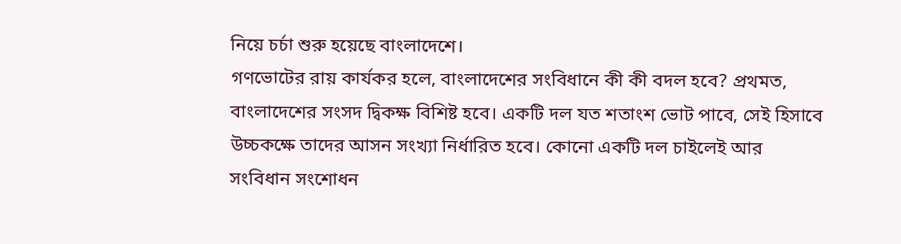নিয়ে চর্চা শুরু হয়েছে বাংলাদেশে।
গণভোটের রায় কার্যকর হলে, বাংলাদেশের সংবিধানে কী কী বদল হবে? প্রথমত, বাংলাদেশের সংসদ দ্বিকক্ষ বিশিষ্ট হবে। একটি দল যত শতাংশ ভোট পাবে, সেই হিসাবে উচ্চকক্ষে তাদের আসন সংখ্যা নির্ধারিত হবে। কোনো একটি দল চাইলেই আর সংবিধান সংশোধন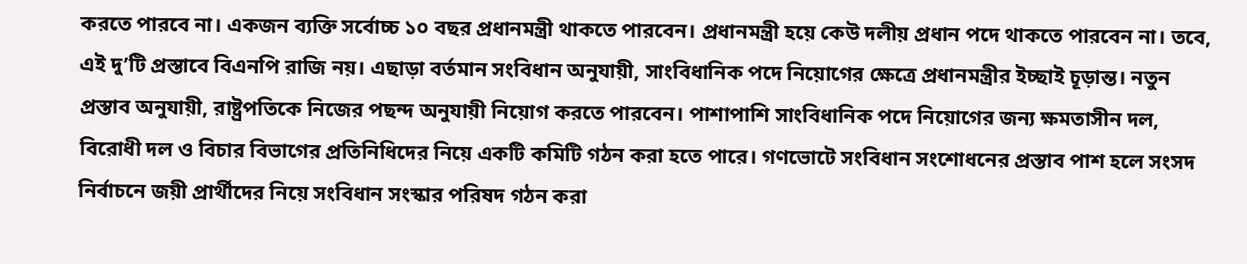করতে পারবে না। একজন ব্যক্তি সর্বোচ্চ ১০ বছর প্রধানমন্ত্রী থাকতে পারবেন। প্রধানমন্ত্রী হয়ে কেউ দলীয় প্রধান পদে থাকতে পারবেন না। তবে, এই দু’টি প্রস্তাবে বিএনপি রাজি নয়। এছাড়া বর্তমান সংবিধান অনুযায়ী, সাংবিধানিক পদে নিয়োগের ক্ষেত্রে প্রধানমন্ত্রীর ইচ্ছাই চূড়ান্ত। নতুন প্রস্তাব অনুযায়ী, রাষ্ট্রপতিকে নিজের পছন্দ অনুযায়ী নিয়োগ করতে পারবেন। পাশাপাশি সাংবিধানিক পদে নিয়োগের জন্য ক্ষমতাসীন দল, বিরোধী দল ও বিচার বিভাগের প্রতিনিধিদের নিয়ে একটি কমিটি গঠন করা হতে পারে। গণভোটে সংবিধান সংশোধনের প্রস্তাব পাশ হলে সংসদ নির্বাচনে জয়ী প্রার্থীদের নিয়ে সংবিধান সংস্কার পরিষদ গঠন করা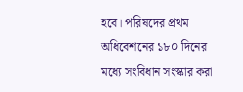হবে। পরিষদের প্রথম অধিবেশনের ১৮০ দিনের মধ্যে সংবিধান সংস্কার করা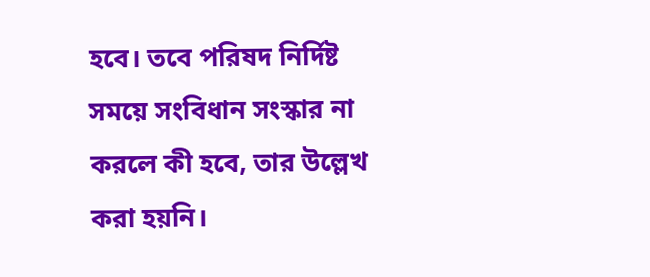হবে। তবে পরিষদ নির্দিষ্ট সময়ে সংবিধান সংস্কার না করলে কী হবে, তার উল্লেখ করা হয়নি।